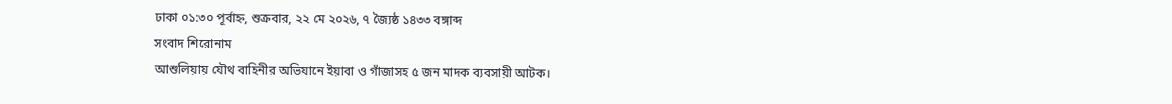ঢাকা ০১:৩০ পূর্বাহ্ন, শুক্রবার, ২২ মে ২০২৬, ৭ জ্যৈষ্ঠ ১৪৩৩ বঙ্গাব্দ
সংবাদ শিরোনাম
আশুলিয়ায় যৌথ বাহিনীর অভিযানে ইয়াবা ও গাঁজাসহ ৫ জন মাদক ব্যবসায়ী আটক।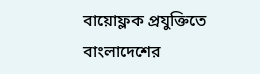বায়োফ্লক প্রযুক্তিতে বাংলাদেশের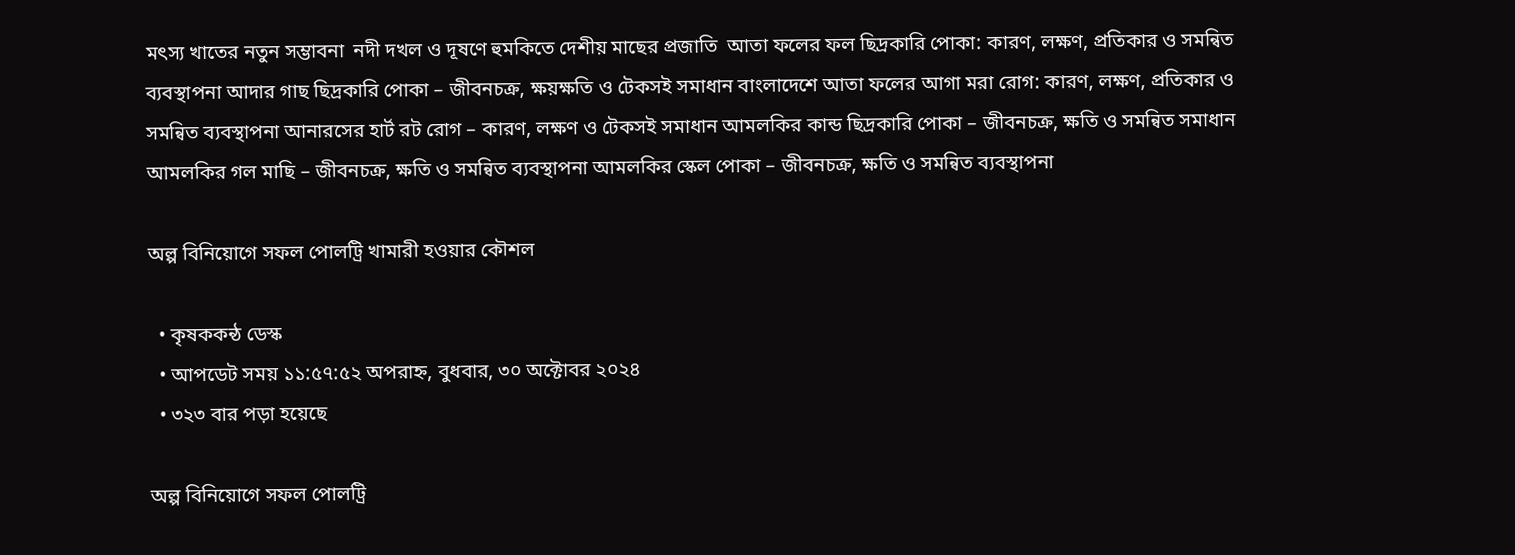মৎস্য খাতের নতুন সম্ভাবনা  নদী দখল ও দূষণে হুমকিতে দেশীয় মাছের প্রজাতি  আতা ফলের ফল ছিদ্রকারি পোকা: কারণ, লক্ষণ, প্রতিকার ও সমন্বিত ব্যবস্থাপনা আদার গাছ ছিদ্রকারি পোকা – জীবনচক্র, ক্ষয়ক্ষতি ও টেকসই সমাধান বাংলাদেশে আতা ফলের আগা মরা রোগ: কারণ, লক্ষণ, প্রতিকার ও সমন্বিত ব্যবস্থাপনা আনারসের হার্ট রট রোগ – কারণ, লক্ষণ ও টেকসই সমাধান আমলকির কান্ড ছিদ্রকারি পোকা – জীবনচক্র, ক্ষতি ও সমন্বিত সমাধান আমলকির গল মাছি – জীবনচক্র, ক্ষতি ও সমন্বিত ব্যবস্থাপনা আমলকির স্কেল পোকা – জীবনচক্র, ক্ষতি ও সমন্বিত ব্যবস্থাপনা

অল্প বিনিয়োগে সফল পোলট্রি খামারী হওয়ার কৌশল

  • কৃষককন্ঠ ডেস্ক
  • আপডেট সময় ১১:৫৭:৫২ অপরাহ্ন, বুধবার, ৩০ অক্টোবর ২০২৪
  • ৩২৩ বার পড়া হয়েছে

অল্প বিনিয়োগে সফল পোলট্রি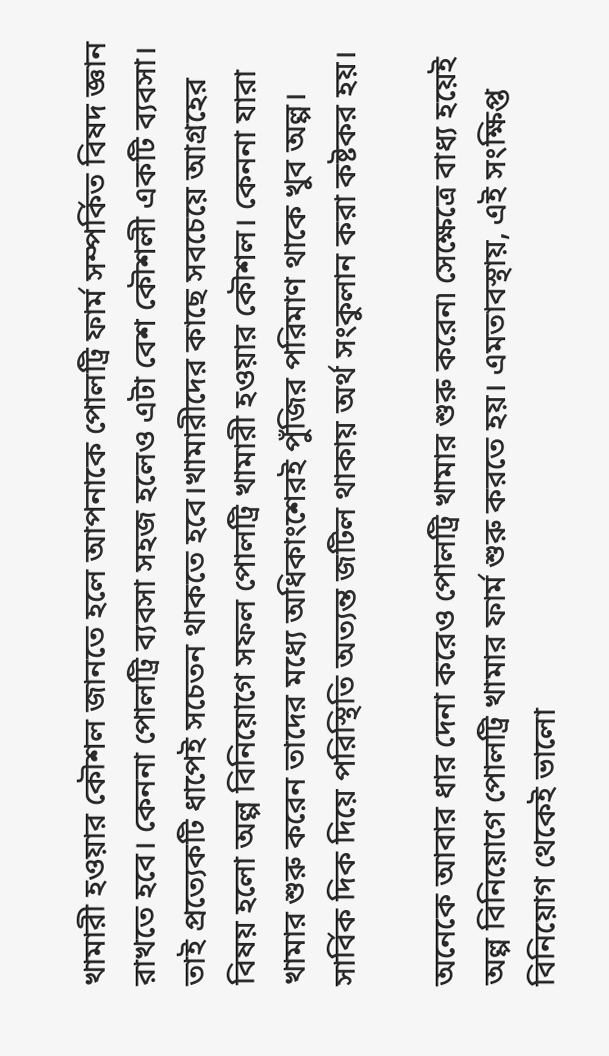খামারী হওয়ার কৌশল জানতে হলে আপনাকে পোলট্রি ফার্ম সম্পর্কিত বিষদ জ্ঞান রাখতে হবে। কেননা পোলট্রি ব্যবসা সহজ হলেও এটা বেশ কৌশলী একটি ব্যবসা। তাই প্রত্যেকটি ধাপেই সচেতন থাকতে হবে।খামারীদের কাছে সবচেয়ে আগ্রহের বিষয় হলো অল্প বিনিয়োগে সফল পোলট্রি খামারী হওয়ার কৌশল। কেননা যারা খামার শুরু করেন তাদের মধ্যে অধিকাংশেরই পুঁজির পরিমাণ থাকে খুব অল্প। সার্বিক দিক দিয়ে পরিস্থিতি অত্যন্ত জটিল থাকায় অর্থ সংকুলান করা কষ্টকর হয়।

অনেকে আবার ধার দেনা করেও পোলট্রি খামার শুরু করেন৷ সেক্ষেত্রে বাধ্য হয়েই অল্প বিনিয়োগে পোলট্রি খামার ফার্ম শুরু করতে হয়। এমতাবস্থায়, এই সংক্ষিপ্ত বিনিয়োগ থেকেই ভালো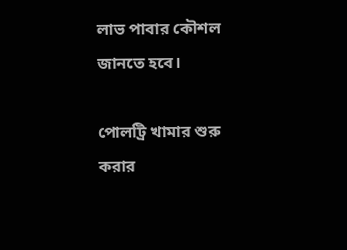লাভ পাবার কৌশল জানতে হবে।

পোলট্রি খামার শুরু করার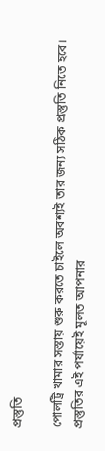প্রস্তুতি

পোলট্রি খামার সস্তায় শুরু করতে চাইলে অবশ্যই তার জন্য সঠিক প্রস্তুতি নিতে হবে। প্রস্তুতির এই পর্যায়েই মূলত আপনার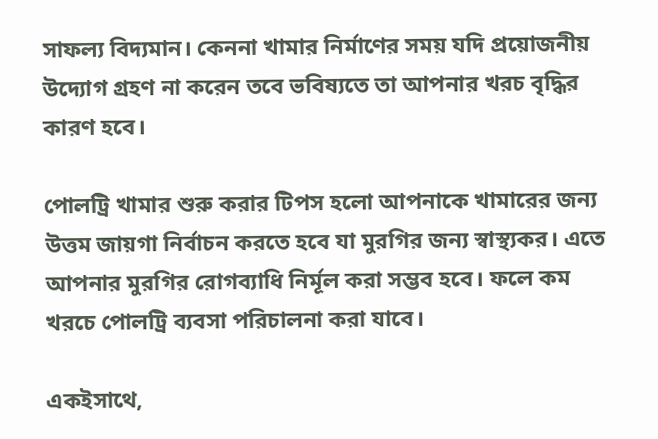সাফল্য বিদ্যমান। কেননা খামার নির্মাণের সময় যদি প্রয়োজনীয় উদ্যোগ গ্রহণ না করেন তবে ভবিষ্যতে তা আপনার খরচ বৃদ্ধির কারণ হবে।

পোলট্রি খামার শুরু করার টিপস হলো আপনাকে খামারের জন্য উত্তম জায়গা নির্বাচন করতে হবে যা মুরগির জন্য স্বাস্থ্যকর। এতে আপনার মুরগির রোগব্যাধি নির্মূল করা সম্ভব হবে। ফলে কম খরচে পোলট্রি ব্যবসা পরিচালনা করা যাবে।

একইসাথে,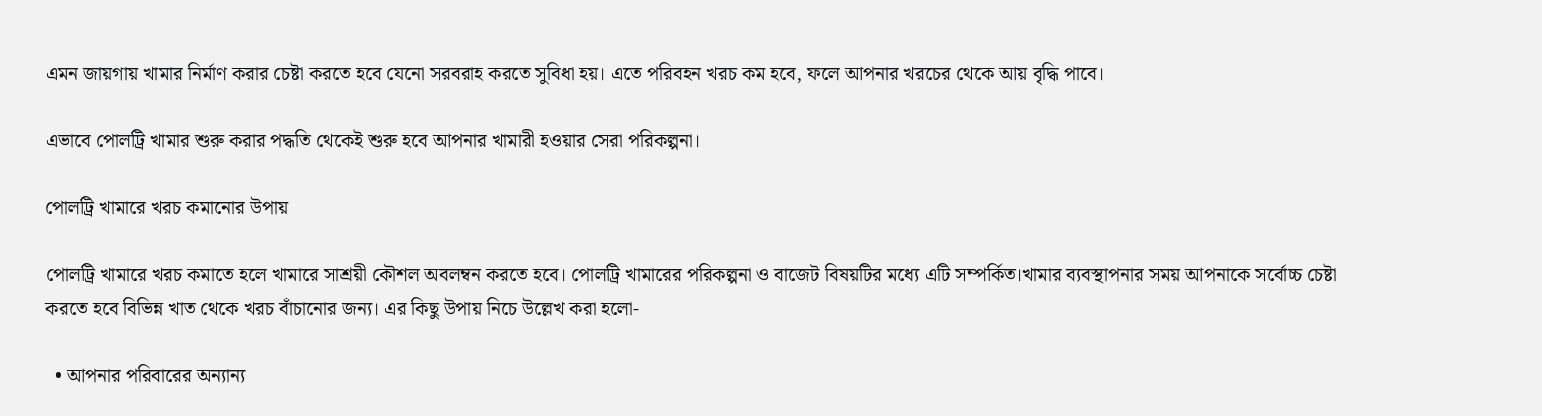এমন জায়গায় খামার নির্মাণ করার চেষ্টা করতে হবে যেনো সরবরাহ করতে সুবিধা হয়। এতে পরিবহন খরচ কম হবে, ফলে আপনার খরচের থেকে আয় বৃদ্ধি পাবে।

এভাবে পোলট্রি খামার শুরু করার পদ্ধতি থেকেই শুরু হবে আপনার খামারী হওয়ার সেরা পরিকল্পনা।

পোলট্রি খামারে খরচ কমানোর উপায়

পোলট্রি খামারে খরচ কমাতে হলে খামারে সাশ্রয়ী কৌশল অবলম্বন করতে হবে। পোলট্রি খামারের পরিকল্পনা ও বাজেট বিষয়টির মধ্যে এটি সম্পর্কিত।খামার ব্যবস্থাপনার সময় আপনাকে সর্বোচ্চ চেষ্টা করতে হবে বিভিন্ন খাত থেকে খরচ বাঁচানোর জন্য। এর কিছু উপায় নিচে উল্লেখ করা হলো-

  • আপনার পরিবারের অন্যান্য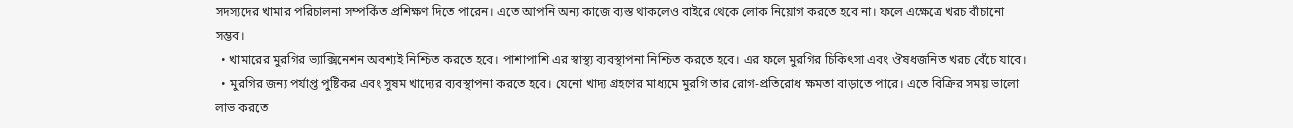সদস্যদের খামার পরিচালনা সম্পর্কিত প্রশিক্ষণ দিতে পারেন। এতে আপনি অন্য কাজে ব্যস্ত থাকলেও বাইরে থেকে লোক নিয়োগ করতে হবে না। ফলে এক্ষেত্রে খরচ বাঁচানো সম্ভব।
  • খামারের মুরগির ভ্যাক্সিনেশন অবশ্যই নিশ্চিত করতে হবে। পাশাপাশি এর স্বাস্থ্য ব্যবস্থাপনা নিশ্চিত করতে হবে। এর ফলে মুরগির চিকিৎসা এবং ঔষধজনিত খরচ বেঁচে যাবে।
  • মুরগির জন্য পর্যাপ্ত পুষ্টিকর এবং সুষম খাদ্যের ব্যবস্থাপনা করতে হবে। যেনো খাদ্য গ্রহণের মাধ্যমে মুরগি তার রোগ-প্রতিরোধ ক্ষমতা বাড়াতে পারে। এতে বিক্রির সময় ভালো লাভ করতে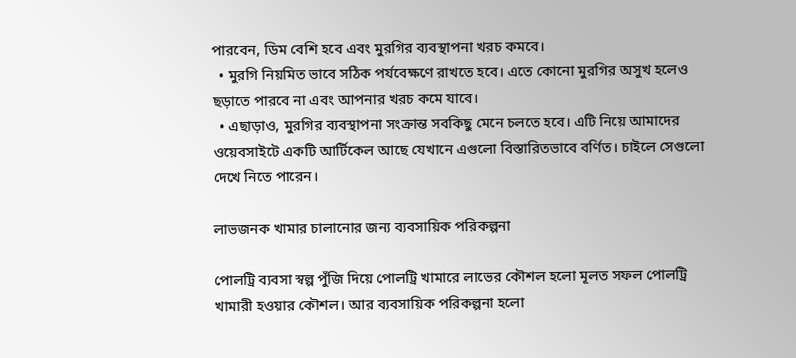পারবেন, ডিম বেশি হবে এবং মুরগির ব্যবস্থাপনা খরচ কমবে।
  • মুরগি নিয়মিত ভাবে সঠিক পর্যবেক্ষণে রাখতে হবে। এতে কোনো মুরগির অসুখ হলেও ছড়াতে পারবে না এবং আপনার খরচ কমে যাবে।
  • এছাড়াও, মুরগির ব্যবস্থাপনা সংক্রান্ত সবকিছু মেনে চলতে হবে। এটি নিয়ে আমাদের ওয়েবসাইটে একটি আর্টিকেল আছে যেখানে এগুলো বিস্তারিতভাবে বর্ণিত। চাইলে সেগুলো দেখে নিতে পারেন।

লাভজনক খামার চালানোর জন্য ব্যবসায়িক পরিকল্পনা

পোলট্রি ব্যবসা স্বল্প পুঁজি দিয়ে পোলট্রি খামারে লাভের কৌশল হলো মূলত সফল পোলট্রি খামারী হওয়ার কৌশল। আর ব্যবসায়িক পরিকল্পনা হলো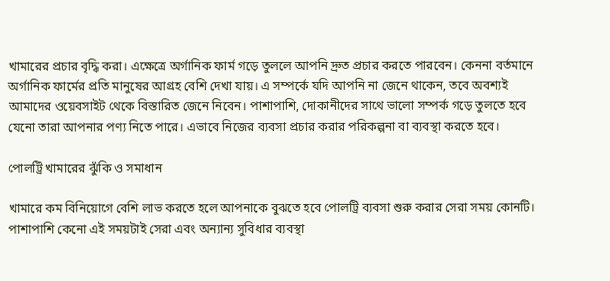খামারের প্রচার বৃদ্ধি করা। এক্ষেত্রে অর্গানিক ফার্ম গড়ে তুললে আপনি দ্রুত প্রচার করতে পারবেন। কেননা বর্তমানে অর্গানিক ফার্মের প্রতি মানুষের আগ্রহ বেশি দেখা যায়। এ সম্পর্কে যদি আপনি না জেনে থাকেন, তবে অবশ্যই আমাদের ওয়েবসাইট থেকে বিস্তারিত জেনে নিবেন। পাশাপাশি, দোকানীদের সাথে ভালো সম্পর্ক গড়ে তুলতে হবে যেনো তারা আপনার পণ্য নিতে পারে। এভাবে নিজের ব্যবসা প্রচার করার পরিকল্পনা বা ব্যবস্থা করতে হবে।

পোলট্রি খামারের ঝুঁকি ও সমাধান

খামারে কম বিনিয়োগে বেশি লাভ করতে হলে আপনাকে বুঝতে হবে পোলট্রি ব্যবসা শুরু করার সেরা সময় কোনটি। পাশাপাশি কেনো এই সময়টাই সেরা এবং অন্যান্য সুবিধার ব্যবস্থা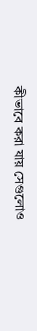কীভাবে করা যায় সেগুলোও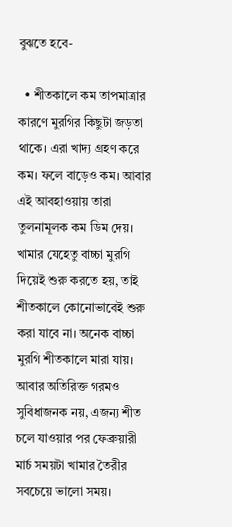বুঝতে হবে-

  • শীতকালে কম তাপমাত্রার কারণে মুরগির কিছুটা জড়তা থাকে। এরা খাদ্য গ্রহণ করে কম। ফলে বাড়েও কম। আবার এই আবহাওয়ায় তারা তুলনামূলক কম ডিম দেয়। খামার যেহেতু বাচ্চা মুরগি দিয়েই শুরু করতে হয়, তাই শীতকালে কোনোভাবেই শুরু করা যাবে না। অনেক বাচ্চা মুরগি শীতকালে মারা যায়। আবার অতিরিক্ত গরমও সুবিধাজনক নয়, এজন্য শীত চলে যাওয়ার পর ফেব্রুয়ারী মার্চ সময়টা খামার তৈরীর সবচেয়ে ভালো সময়।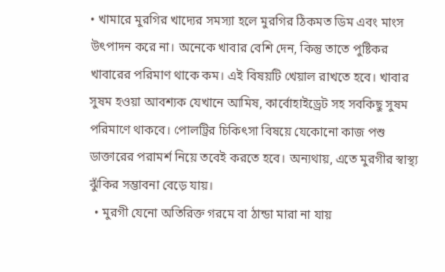• খামারে মুরগির খাদ্যের সমস্যা হলে মুরগির ঠিকমত ডিম এবং মাংস উৎপাদন করে না। অনেকে খাবার বেশি দেন, কিন্তু তাতে পুষ্টিকর খাবারের পরিমাণ থাকে কম। এই বিষয়টি খেয়াল রাখতে হবে। খাবার সুষম হওয়া আবশ্যক যেখানে আমিষ, কার্বোহাইড্রেট সহ সবকিছু সুষম পরিমাণে থাকবে। পোলট্রির চিকিৎসা বিষয়ে যেকোনো কাজ পশু ডাক্তারের পরামর্শ নিয়ে তবেই করতে হবে। অন্যথায়, এতে মুরগীর স্বাস্থ্য ঝুঁকির সম্ভাবনা বেড়ে যায়।
  • মুরগী যেনো অতিরিক্ত গরমে বা ঠান্ডা মারা না যায়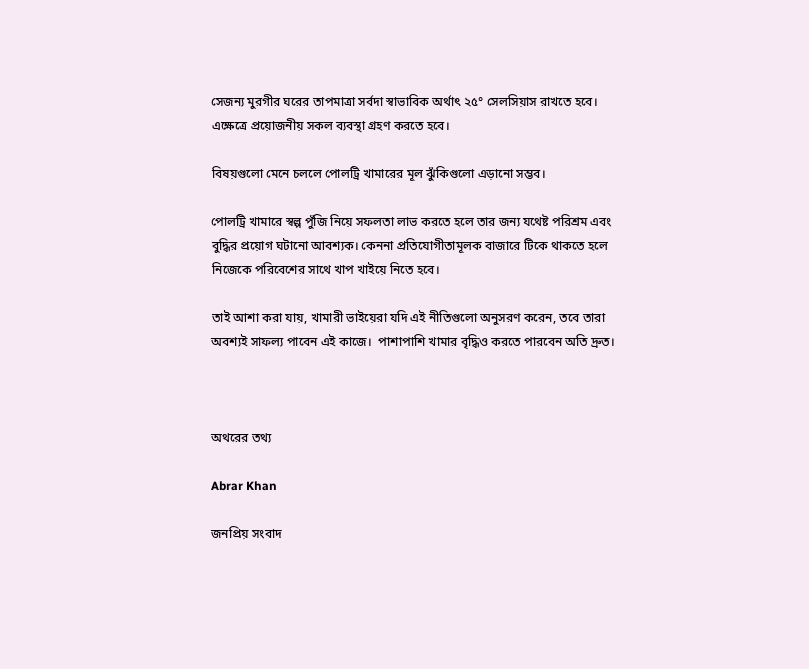সেজন্য মুরগীর ঘরের তাপমাত্রা সর্বদা স্বাভাবিক অর্থাৎ ২৫° সেলসিয়াস রাখতে হবে। এক্ষেত্রে প্রয়োজনীয় সকল ব্যবস্থা গ্রহণ করতে হবে।

বিষয়গুলো মেনে চললে পোলট্রি খামারের মূল ঝুঁকিগুলো এড়ানো সম্ভব।

পোলট্রি খামারে স্বল্প পুঁজি নিয়ে সফলতা লাভ করতে হলে তার জন্য যথেষ্ট পরিশ্রম এবং বুদ্ধির প্রয়োগ ঘটানো আবশ্যক। কেননা প্রতিযোগীতামূলক বাজারে টিকে থাকতে হলে নিজেকে পরিবেশের সাথে খাপ খাইয়ে নিতে হবে।

তাই আশা করা যায়, খামারী ভাইয়েরা যদি এই নীতিগুলো অনুসরণ করেন, তবে তারা অবশ্যই সাফল্য পাবেন এই কাজে।  পাশাপাশি খামার বৃদ্ধিও করতে পারবেন অতি দ্রুত।



অথরের তথ্য

Abrar Khan

জনপ্রিয় সংবাদ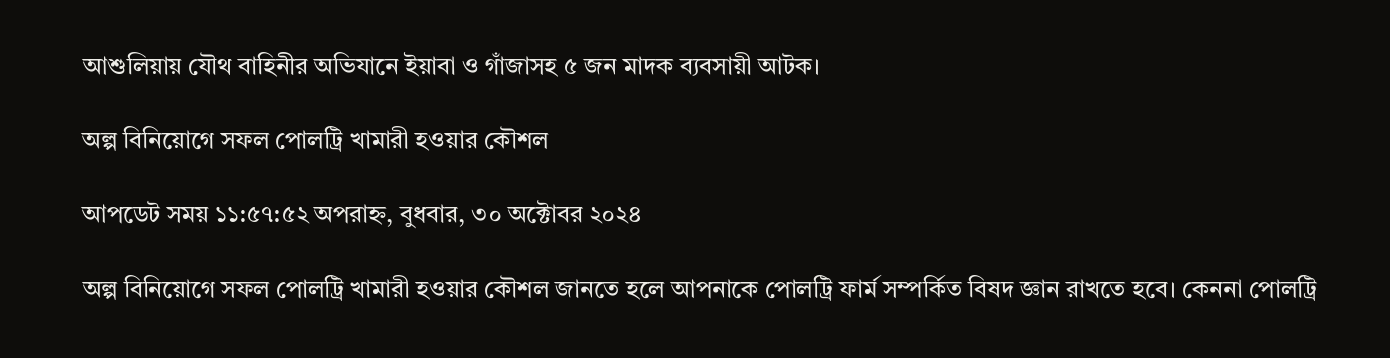আশুলিয়ায় যৌথ বাহিনীর অভিযানে ইয়াবা ও গাঁজাসহ ৫ জন মাদক ব্যবসায়ী আটক।

অল্প বিনিয়োগে সফল পোলট্রি খামারী হওয়ার কৌশল

আপডেট সময় ১১:৫৭:৫২ অপরাহ্ন, বুধবার, ৩০ অক্টোবর ২০২৪

অল্প বিনিয়োগে সফল পোলট্রি খামারী হওয়ার কৌশল জানতে হলে আপনাকে পোলট্রি ফার্ম সম্পর্কিত বিষদ জ্ঞান রাখতে হবে। কেননা পোলট্রি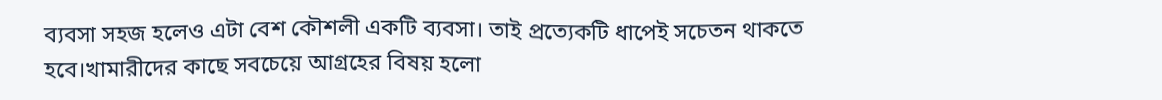ব্যবসা সহজ হলেও এটা বেশ কৌশলী একটি ব্যবসা। তাই প্রত্যেকটি ধাপেই সচেতন থাকতে হবে।খামারীদের কাছে সবচেয়ে আগ্রহের বিষয় হলো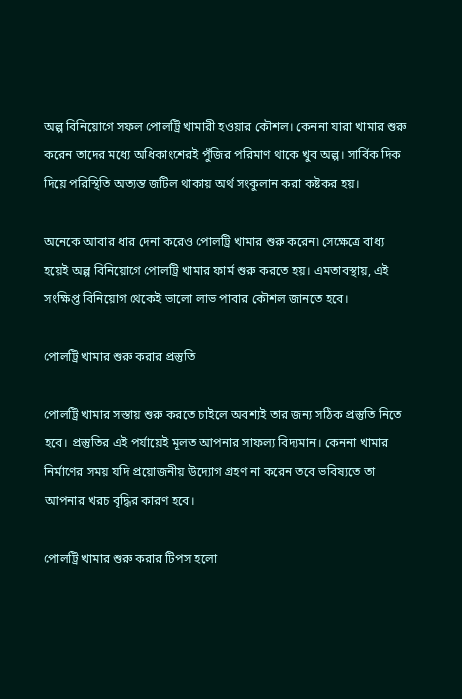অল্প বিনিয়োগে সফল পোলট্রি খামারী হওয়ার কৌশল। কেননা যারা খামার শুরু করেন তাদের মধ্যে অধিকাংশেরই পুঁজির পরিমাণ থাকে খুব অল্প। সার্বিক দিক দিয়ে পরিস্থিতি অত্যন্ত জটিল থাকায় অর্থ সংকুলান করা কষ্টকর হয়।

অনেকে আবার ধার দেনা করেও পোলট্রি খামার শুরু করেন৷ সেক্ষেত্রে বাধ্য হয়েই অল্প বিনিয়োগে পোলট্রি খামার ফার্ম শুরু করতে হয়। এমতাবস্থায়, এই সংক্ষিপ্ত বিনিয়োগ থেকেই ভালো লাভ পাবার কৌশল জানতে হবে।

পোলট্রি খামার শুরু করার প্রস্তুতি

পোলট্রি খামার সস্তায় শুরু করতে চাইলে অবশ্যই তার জন্য সঠিক প্রস্তুতি নিতে হবে। প্রস্তুতির এই পর্যায়েই মূলত আপনার সাফল্য বিদ্যমান। কেননা খামার নির্মাণের সময় যদি প্রয়োজনীয় উদ্যোগ গ্রহণ না করেন তবে ভবিষ্যতে তা আপনার খরচ বৃদ্ধির কারণ হবে।

পোলট্রি খামার শুরু করার টিপস হলো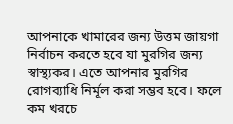আপনাকে খামারের জন্য উত্তম জায়গা নির্বাচন করতে হবে যা মুরগির জন্য স্বাস্থ্যকর। এতে আপনার মুরগির রোগব্যাধি নির্মূল করা সম্ভব হবে। ফলে কম খরচে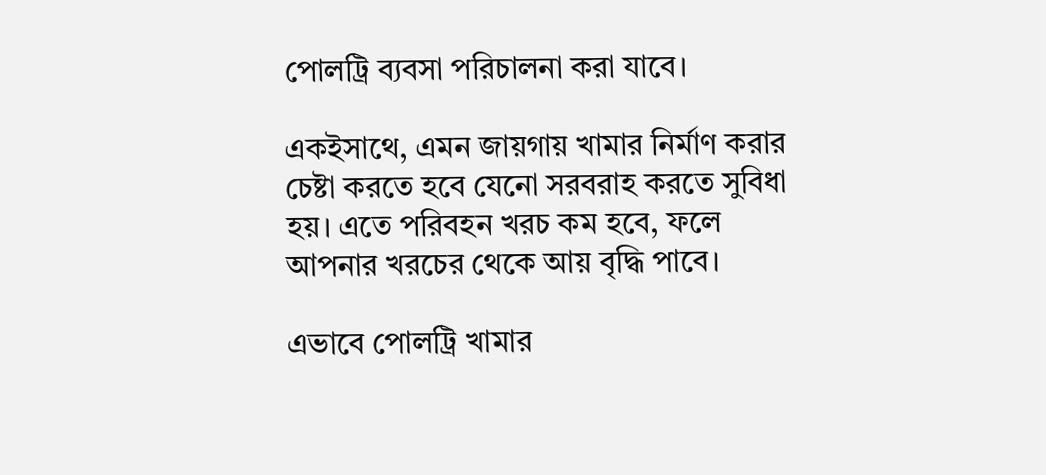পোলট্রি ব্যবসা পরিচালনা করা যাবে।

একইসাথে, এমন জায়গায় খামার নির্মাণ করার চেষ্টা করতে হবে যেনো সরবরাহ করতে সুবিধা হয়। এতে পরিবহন খরচ কম হবে, ফলে আপনার খরচের থেকে আয় বৃদ্ধি পাবে।

এভাবে পোলট্রি খামার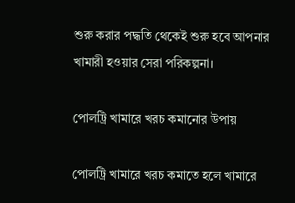শুরু করার পদ্ধতি থেকেই শুরু হবে আপনার খামারী হওয়ার সেরা পরিকল্পনা।

পোলট্রি খামারে খরচ কমানোর উপায়

পোলট্রি খামারে খরচ কমাতে হলে খামারে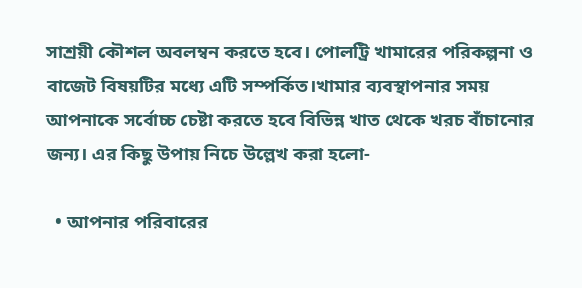সাশ্রয়ী কৌশল অবলম্বন করতে হবে। পোলট্রি খামারের পরিকল্পনা ও বাজেট বিষয়টির মধ্যে এটি সম্পর্কিত।খামার ব্যবস্থাপনার সময় আপনাকে সর্বোচ্চ চেষ্টা করতে হবে বিভিন্ন খাত থেকে খরচ বাঁচানোর জন্য। এর কিছু উপায় নিচে উল্লেখ করা হলো-

  • আপনার পরিবারের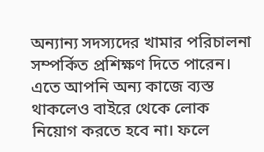অন্যান্য সদস্যদের খামার পরিচালনা সম্পর্কিত প্রশিক্ষণ দিতে পারেন। এতে আপনি অন্য কাজে ব্যস্ত থাকলেও বাইরে থেকে লোক নিয়োগ করতে হবে না। ফলে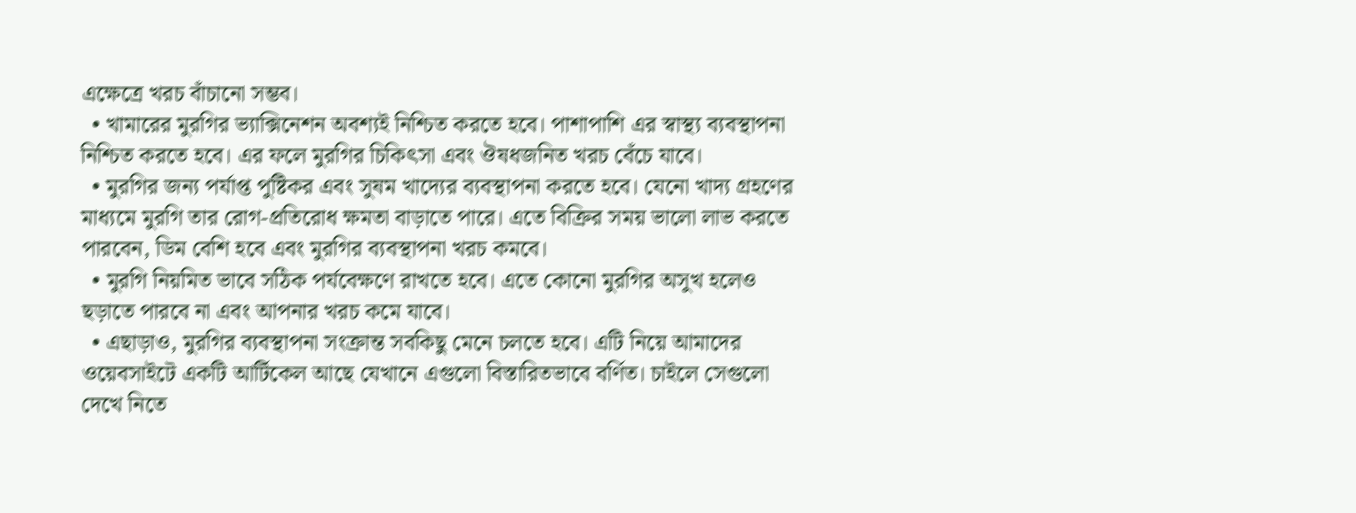এক্ষেত্রে খরচ বাঁচানো সম্ভব।
  • খামারের মুরগির ভ্যাক্সিনেশন অবশ্যই নিশ্চিত করতে হবে। পাশাপাশি এর স্বাস্থ্য ব্যবস্থাপনা নিশ্চিত করতে হবে। এর ফলে মুরগির চিকিৎসা এবং ঔষধজনিত খরচ বেঁচে যাবে।
  • মুরগির জন্য পর্যাপ্ত পুষ্টিকর এবং সুষম খাদ্যের ব্যবস্থাপনা করতে হবে। যেনো খাদ্য গ্রহণের মাধ্যমে মুরগি তার রোগ-প্রতিরোধ ক্ষমতা বাড়াতে পারে। এতে বিক্রির সময় ভালো লাভ করতে পারবেন, ডিম বেশি হবে এবং মুরগির ব্যবস্থাপনা খরচ কমবে।
  • মুরগি নিয়মিত ভাবে সঠিক পর্যবেক্ষণে রাখতে হবে। এতে কোনো মুরগির অসুখ হলেও ছড়াতে পারবে না এবং আপনার খরচ কমে যাবে।
  • এছাড়াও, মুরগির ব্যবস্থাপনা সংক্রান্ত সবকিছু মেনে চলতে হবে। এটি নিয়ে আমাদের ওয়েবসাইটে একটি আর্টিকেল আছে যেখানে এগুলো বিস্তারিতভাবে বর্ণিত। চাইলে সেগুলো দেখে নিতে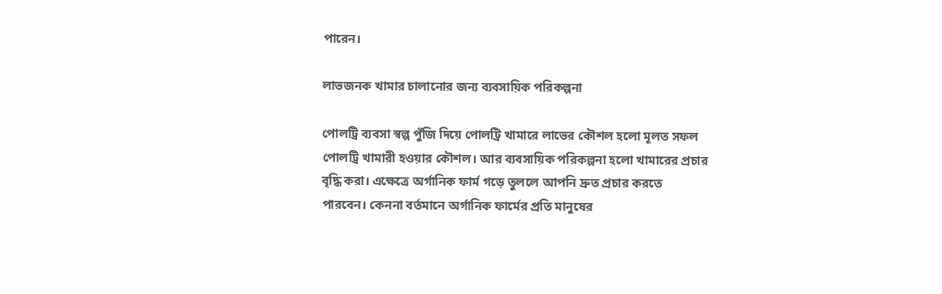পারেন।

লাভজনক খামার চালানোর জন্য ব্যবসায়িক পরিকল্পনা

পোলট্রি ব্যবসা স্বল্প পুঁজি দিয়ে পোলট্রি খামারে লাভের কৌশল হলো মূলত সফল পোলট্রি খামারী হওয়ার কৌশল। আর ব্যবসায়িক পরিকল্পনা হলো খামারের প্রচার বৃদ্ধি করা। এক্ষেত্রে অর্গানিক ফার্ম গড়ে তুললে আপনি দ্রুত প্রচার করতে পারবেন। কেননা বর্তমানে অর্গানিক ফার্মের প্রতি মানুষের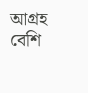আগ্রহ বেশি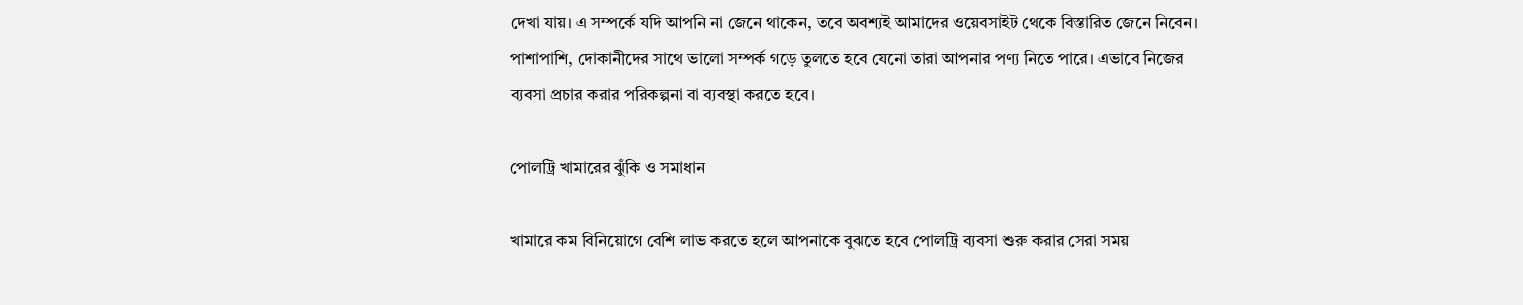দেখা যায়। এ সম্পর্কে যদি আপনি না জেনে থাকেন, তবে অবশ্যই আমাদের ওয়েবসাইট থেকে বিস্তারিত জেনে নিবেন। পাশাপাশি, দোকানীদের সাথে ভালো সম্পর্ক গড়ে তুলতে হবে যেনো তারা আপনার পণ্য নিতে পারে। এভাবে নিজের ব্যবসা প্রচার করার পরিকল্পনা বা ব্যবস্থা করতে হবে।

পোলট্রি খামারের ঝুঁকি ও সমাধান

খামারে কম বিনিয়োগে বেশি লাভ করতে হলে আপনাকে বুঝতে হবে পোলট্রি ব্যবসা শুরু করার সেরা সময়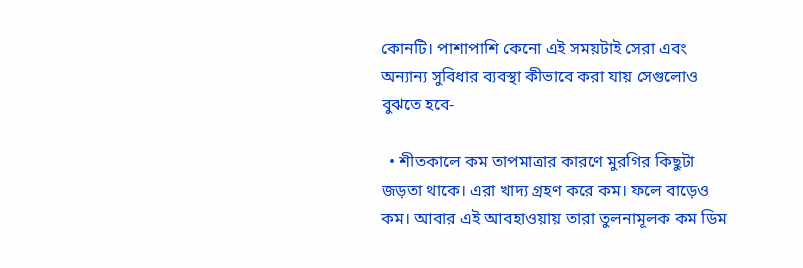কোনটি। পাশাপাশি কেনো এই সময়টাই সেরা এবং অন্যান্য সুবিধার ব্যবস্থা কীভাবে করা যায় সেগুলোও বুঝতে হবে-

  • শীতকালে কম তাপমাত্রার কারণে মুরগির কিছুটা জড়তা থাকে। এরা খাদ্য গ্রহণ করে কম। ফলে বাড়েও কম। আবার এই আবহাওয়ায় তারা তুলনামূলক কম ডিম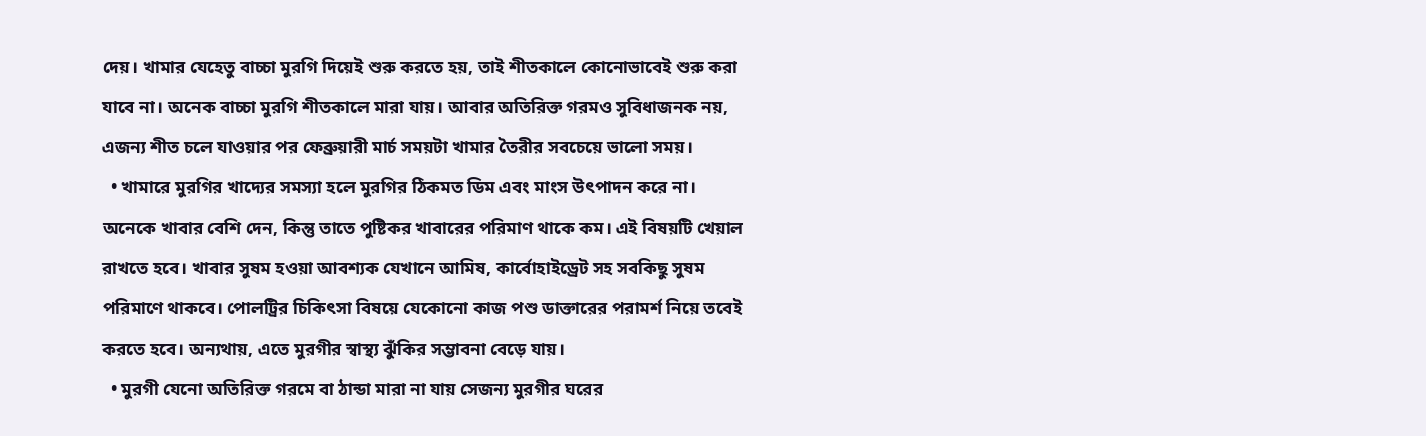দেয়। খামার যেহেতু বাচ্চা মুরগি দিয়েই শুরু করতে হয়, তাই শীতকালে কোনোভাবেই শুরু করা যাবে না। অনেক বাচ্চা মুরগি শীতকালে মারা যায়। আবার অতিরিক্ত গরমও সুবিধাজনক নয়, এজন্য শীত চলে যাওয়ার পর ফেব্রুয়ারী মার্চ সময়টা খামার তৈরীর সবচেয়ে ভালো সময়।
  • খামারে মুরগির খাদ্যের সমস্যা হলে মুরগির ঠিকমত ডিম এবং মাংস উৎপাদন করে না। অনেকে খাবার বেশি দেন, কিন্তু তাতে পুষ্টিকর খাবারের পরিমাণ থাকে কম। এই বিষয়টি খেয়াল রাখতে হবে। খাবার সুষম হওয়া আবশ্যক যেখানে আমিষ, কার্বোহাইড্রেট সহ সবকিছু সুষম পরিমাণে থাকবে। পোলট্রির চিকিৎসা বিষয়ে যেকোনো কাজ পশু ডাক্তারের পরামর্শ নিয়ে তবেই করতে হবে। অন্যথায়, এতে মুরগীর স্বাস্থ্য ঝুঁকির সম্ভাবনা বেড়ে যায়।
  • মুরগী যেনো অতিরিক্ত গরমে বা ঠান্ডা মারা না যায় সেজন্য মুরগীর ঘরের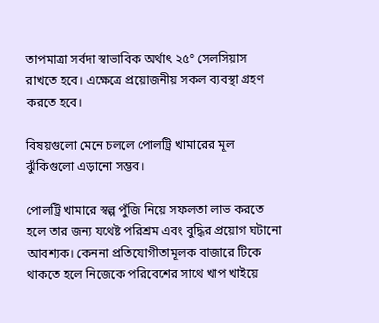তাপমাত্রা সর্বদা স্বাভাবিক অর্থাৎ ২৫° সেলসিয়াস রাখতে হবে। এক্ষেত্রে প্রয়োজনীয় সকল ব্যবস্থা গ্রহণ করতে হবে।

বিষয়গুলো মেনে চললে পোলট্রি খামারের মূল ঝুঁকিগুলো এড়ানো সম্ভব।

পোলট্রি খামারে স্বল্প পুঁজি নিয়ে সফলতা লাভ করতে হলে তার জন্য যথেষ্ট পরিশ্রম এবং বুদ্ধির প্রয়োগ ঘটানো আবশ্যক। কেননা প্রতিযোগীতামূলক বাজারে টিকে থাকতে হলে নিজেকে পরিবেশের সাথে খাপ খাইয়ে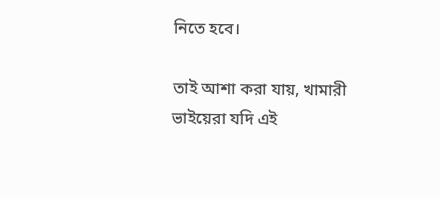নিতে হবে।

তাই আশা করা যায়, খামারী ভাইয়েরা যদি এই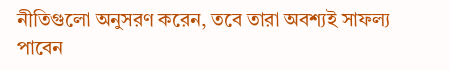নীতিগুলো অনুসরণ করেন, তবে তারা অবশ্যই সাফল্য পাবেন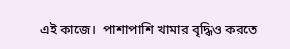এই কাজে।  পাশাপাশি খামার বৃদ্ধিও করতে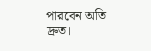পারবেন অতি দ্রুত।